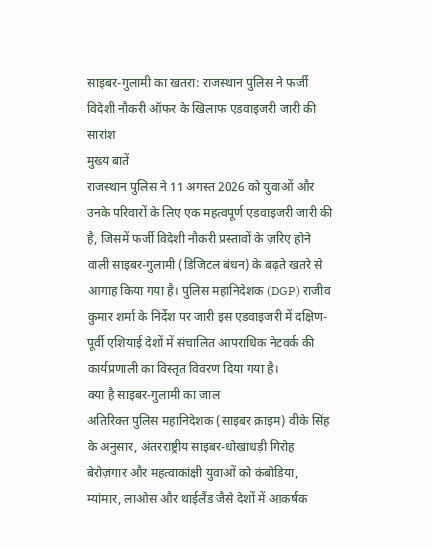साइबर-गुलामी का खतरा: राजस्थान पुलिस ने फर्जी विदेशी नौकरी ऑफर के खिलाफ एडवाइजरी जारी की
सारांश
मुख्य बातें
राजस्थान पुलिस ने 11 अगस्त 2026 को युवाओं और उनके परिवारों के लिए एक महत्वपूर्ण एडवाइजरी जारी की है, जिसमें फर्जी विदेशी नौकरी प्रस्तावों के ज़रिए होने वाली साइबर-गुलामी (डिजिटल बंधन) के बढ़ते खतरे से आगाह किया गया है। पुलिस महानिदेशक (DGP) राजीव कुमार शर्मा के निर्देश पर जारी इस एडवाइजरी में दक्षिण-पूर्वी एशियाई देशों में संचालित आपराधिक नेटवर्क की कार्यप्रणाली का विस्तृत विवरण दिया गया है।
क्या है साइबर-गुलामी का जाल
अतिरिक्त पुलिस महानिदेशक (साइबर क्राइम) वीके सिंह के अनुसार, अंतरराष्ट्रीय साइबर-धोखाधड़ी गिरोह बेरोज़गार और महत्वाकांक्षी युवाओं को कंबोडिया, म्यांमार, लाओस और थाईलैंड जैसे देशों में आकर्षक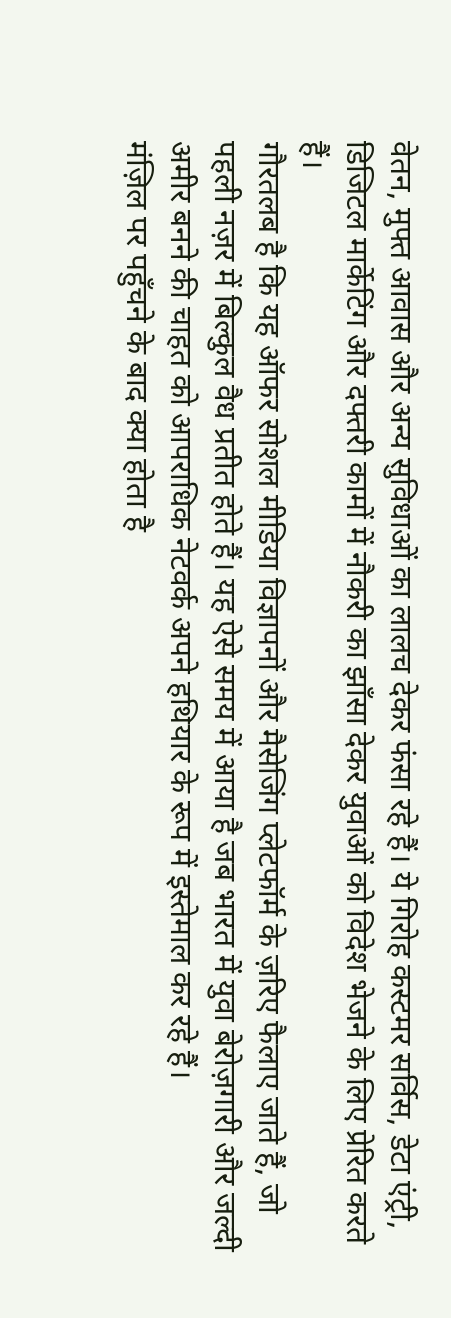वेतन, मुफ्त आवास और अन्य सुविधाओं का लालच देकर फंसा रहे हैं। ये गिरोह कस्टमर सर्विस, डेटा एंट्री, डिजिटल मार्केटिंग और दफ्तरी कामों में नौकरी का झाँसा देकर युवाओं को विदेश भेजने के लिए प्रेरित करते हैं।
गौरतलब है कि यह ऑफर सोशल मीडिया विज्ञापनों और मैसेजिंग प्लेटफॉर्म के ज़रिए फैलाए जाते हैं, जो पहली नज़र में बिल्कुल वैध प्रतीत होते हैं। यह ऐसे समय में आया है जब भारत में युवा बेरोज़गारी और जल्दी अमीर बनने की चाहत को आपराधिक नेटवर्क अपने हथियार के रूप में इस्तेमाल कर रहे हैं।
मंज़िल पर पहुँचने के बाद क्या होता है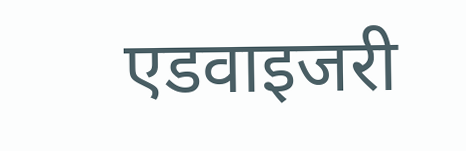एडवाइजरी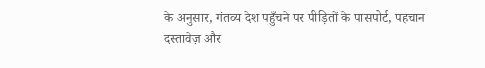के अनुसार, गंतव्य देश पहुँचने पर पीड़ितों के पासपोर्ट, पहचान दस्तावेज़ और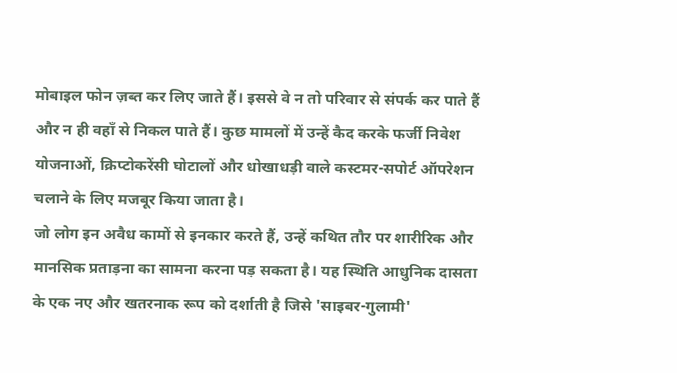मोबाइल फोन ज़ब्त कर लिए जाते हैं। इससे वे न तो परिवार से संपर्क कर पाते हैं और न ही वहाँ से निकल पाते हैं। कुछ मामलों में उन्हें कैद करके फर्जी निवेश योजनाओं, क्रिप्टोकरेंसी घोटालों और धोखाधड़ी वाले कस्टमर-सपोर्ट ऑपरेशन चलाने के लिए मजबूर किया जाता है।
जो लोग इन अवैध कामों से इनकार करते हैं, उन्हें कथित तौर पर शारीरिक और मानसिक प्रताड़ना का सामना करना पड़ सकता है। यह स्थिति आधुनिक दासता के एक नए और खतरनाक रूप को दर्शाती है जिसे 'साइबर-गुलामी'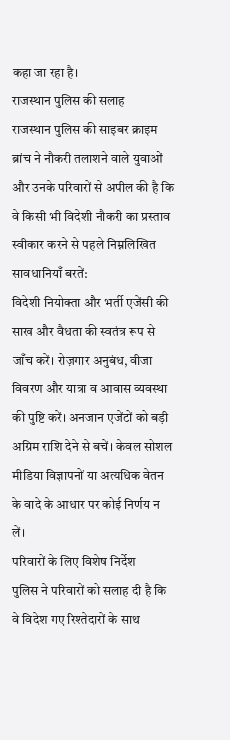कहा जा रहा है।
राजस्थान पुलिस की सलाह
राजस्थान पुलिस की साइबर क्राइम ब्रांच ने नौकरी तलाशने वाले युवाओं और उनके परिवारों से अपील की है कि वे किसी भी विदेशी नौकरी का प्रस्ताव स्वीकार करने से पहले निम्नलिखित सावधानियाँ बरतें:
विदेशी नियोक्ता और भर्ती एजेंसी की साख और वैधता की स्वतंत्र रूप से जाँच करें। रोज़गार अनुबंध, वीजा विवरण और यात्रा व आवास व्यवस्था की पुष्टि करें। अनजान एजेंटों को बड़ी अग्रिम राशि देने से बचें। केवल सोशल मीडिया विज्ञापनों या अत्यधिक वेतन के वादे के आधार पर कोई निर्णय न लें।
परिवारों के लिए विशेष निर्देश
पुलिस ने परिवारों को सलाह दी है कि वे विदेश गए रिश्तेदारों के साथ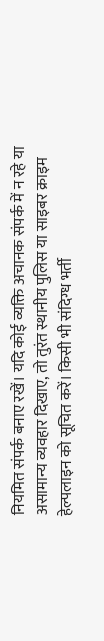नियमित संपर्क बनाए रखें। यदि कोई व्यक्ति अचानक संपर्क में न रहे या असामान्य व्यवहार दिखाए, तो तुरंत स्थानीय पुलिस या साइबर क्राइम हेल्पलाइन को सूचित करें। किसी भी संदिग्ध भर्ती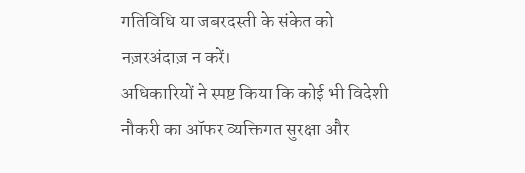गतिविधि या जबरदस्ती के संकेत को नज़रअंदाज़ न करें।
अधिकारियों ने स्पष्ट किया कि कोई भी विदेशी नौकरी का ऑफर व्यक्तिगत सुरक्षा और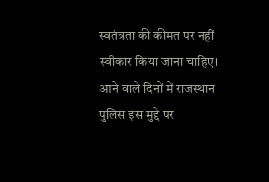स्वतंत्रता की कीमत पर नहीं स्वीकार किया जाना चाहिए। आने वाले दिनों में राजस्थान पुलिस इस मुद्दे पर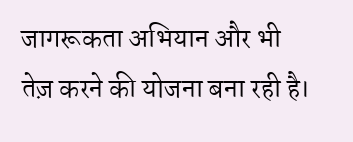जागरूकता अभियान और भी तेज़ करने की योजना बना रही है।